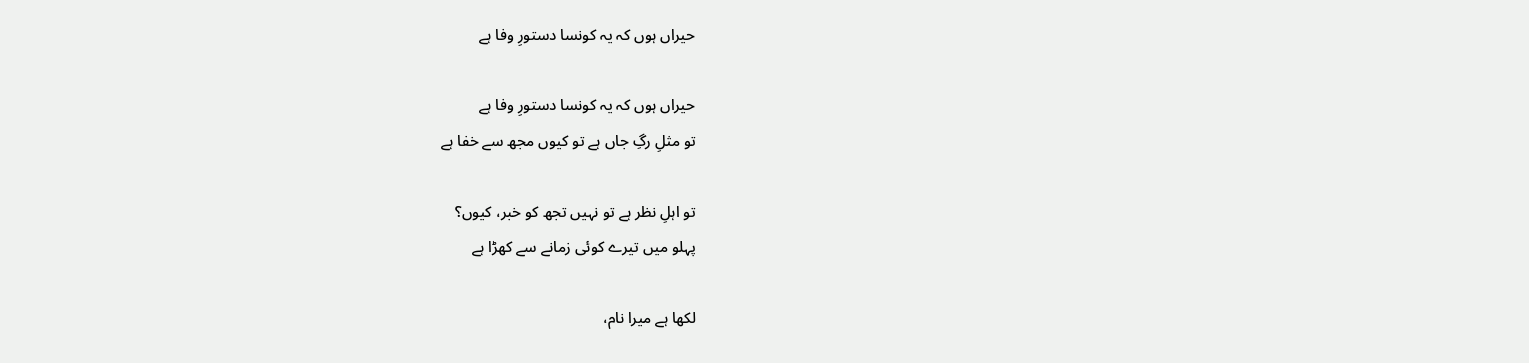حیراں ہوں کہ یہ کونسا دستورِ وفا ہے

حیراں ہوں کہ یہ کونسا دستورِ وفا ہے
تو مثلِ رگِ جاں ہے تو کیوں مجھ سے خفا ہے

تو اہلِ نظر ہے تو نہیں تجھ کو خبر، کیوں؟
پہلو میں تیرے کوئی زمانے سے کھڑا ہے

لکھا ہے میرا نام،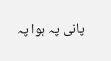پانی پہ ہوا پہ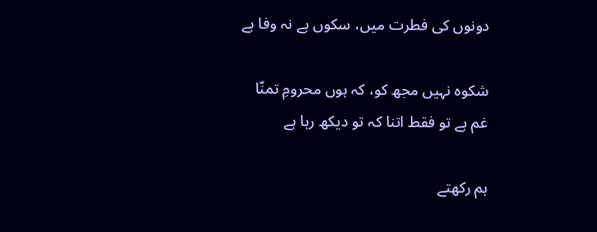دونوں کی فطرت میں، سکوں ہے نہ وفا ہے

شکوہ نہیں مجھ کو، کہ ہوں محرومِ تمنّا
غم ہے تو فقط اتنا کہ تو دیکھ رہا ہے

ہم رکھتے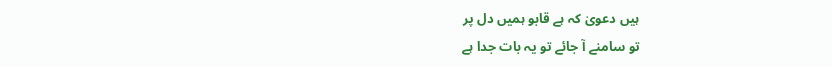ہیں دعویٰ کہ ہے قابو ہمیں دل پر
تو سامنے آ جائے تو یہ بات جدا ہے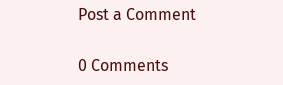Post a Comment

0 Comments